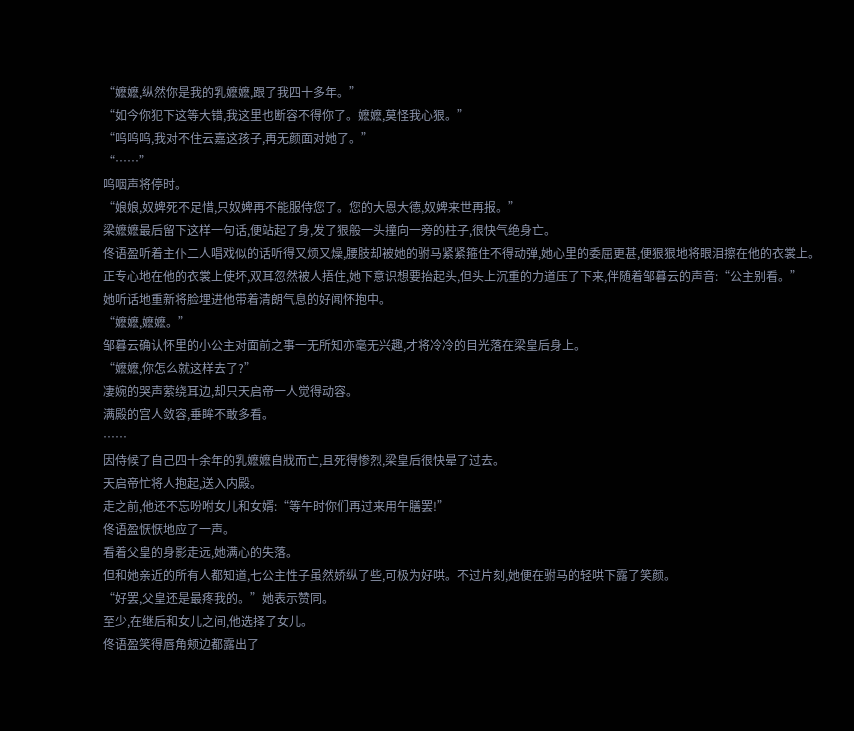“嬷嬷,纵然你是我的乳嬷嬷,跟了我四十多年。”
“如今你犯下这等大错,我这里也断容不得你了。嬷嬷,莫怪我心狠。”
“呜呜呜,我对不住云嘉这孩子,再无颜面对她了。”
“……”
呜咽声将停时。
“娘娘,奴婢死不足惜,只奴婢再不能服侍您了。您的大恩大德,奴婢来世再报。”
梁嬷嬷最后留下这样一句话,便站起了身,发了狠般一头撞向一旁的柱子,很快气绝身亡。
佟语盈听着主仆二人唱戏似的话听得又烦又燥,腰肢却被她的驸马紧紧箍住不得动弹,她心里的委屈更甚,便狠狠地将眼泪擦在他的衣裳上。
正专心地在他的衣裳上使坏,双耳忽然被人捂住,她下意识想要抬起头,但头上沉重的力道压了下来,伴随着邹暮云的声音:“公主别看。”
她听话地重新将脸埋进他带着清朗气息的好闻怀抱中。
“嬷嬷,嬷嬷。”
邹暮云确认怀里的小公主对面前之事一无所知亦毫无兴趣,才将冷冷的目光落在梁皇后身上。
“嬷嬷,你怎么就这样去了?”
凄婉的哭声萦绕耳边,却只天启帝一人觉得动容。
满殿的宫人敛容,垂眸不敢多看。
……
因侍候了自己四十余年的乳嬷嬷自戕而亡,且死得惨烈,梁皇后很快晕了过去。
天启帝忙将人抱起,送入内殿。
走之前,他还不忘吩咐女儿和女婿:“等午时你们再过来用午膳罢!”
佟语盈恹恹地应了一声。
看着父皇的身影走远,她满心的失落。
但和她亲近的所有人都知道,七公主性子虽然娇纵了些,可极为好哄。不过片刻,她便在驸马的轻哄下露了笑颜。
“好罢,父皇还是最疼我的。”她表示赞同。
至少,在继后和女儿之间,他选择了女儿。
佟语盈笑得唇角颊边都露出了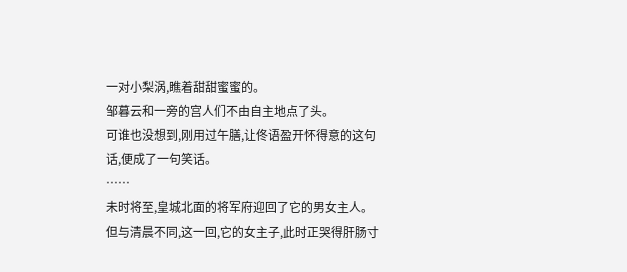一对小梨涡,瞧着甜甜蜜蜜的。
邹暮云和一旁的宫人们不由自主地点了头。
可谁也没想到,刚用过午膳,让佟语盈开怀得意的这句话,便成了一句笑话。
……
未时将至,皇城北面的将军府迎回了它的男女主人。
但与清晨不同,这一回,它的女主子,此时正哭得肝肠寸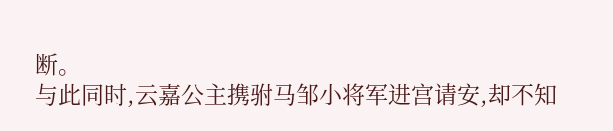断。
与此同时,云嘉公主携驸马邹小将军进宫请安,却不知